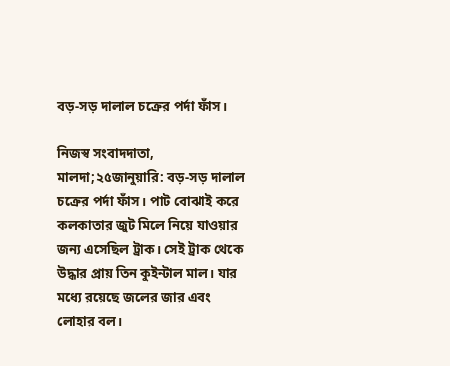বড়-সড় দালাল চক্রের পর্দা ফাঁস।

নিজস্ব সংবাদদাতা, মালদা;২৫জানুয়ারি: বড়-সড় দালাল চক্রের পর্দা ফাঁস। পাট বোঝাই করে কলকাতার জুট মিলে নিয়ে যাওয়ার জন্য এসেছিল ট্রাক। সেই ট্রাক থেকে উদ্ধার প্রায় তিন কুইন্টাল মাল। যার মধ্যে রয়েছে জলের জার এবং লোহার বল।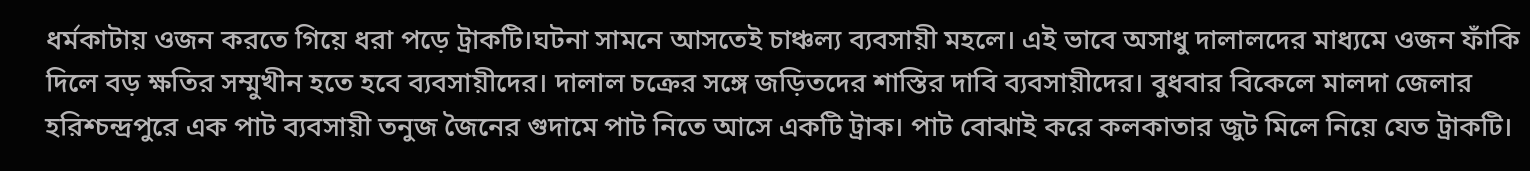ধর্মকাটায় ওজন করতে গিয়ে ধরা পড়ে ট্রাকটি।ঘটনা সামনে আসতেই চাঞ্চল্য ব্যবসায়ী মহলে। এই ভাবে অসাধু দালালদের মাধ্যমে ওজন ফাঁকি দিলে বড় ক্ষতির সম্মুখীন হতে হবে ব্যবসায়ীদের। দালাল চক্রের সঙ্গে জড়িতদের শাস্তির দাবি ব্যবসায়ীদের। বুধবার বিকেলে মালদা জেলার হরিশ্চন্দ্রপুরে এক পাট ব্যবসায়ী তনুজ জৈনের গুদামে পাট নিতে আসে একটি ট্রাক। পাট বোঝাই করে কলকাতার জুট মিলে নিয়ে যেত ট্রাকটি।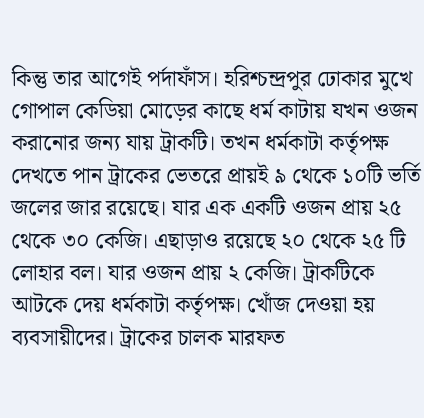কিন্তু তার আগেই পর্দাফাঁস। হরিশ্চন্দ্রপুর ঢোকার মুখে গোপাল কেডিয়া মোড়ের কাছে ধর্ম কাটায় যখন ওজন করানোর জন্য যায় ট্রাকটি। তখন ধর্মকাটা কর্তৃপক্ষ দেখতে পান ট্রাকের ভেতরে প্রায়ই ৯ থেকে ১০টি ভর্তি জলের জার রয়েছে। যার এক একটি ওজন প্রায় ২৫ থেকে ৩০ কেজি। এছাড়াও রয়েছে ২০ থেকে ২৫ টি লোহার বল। যার ওজন প্রায় ২ কেজি। ট্রাকটিকে আটকে দেয় ধর্মকাটা কর্তৃপক্ষ। খোঁজ দেওয়া হয় ব্যবসায়ীদের। ট্রাকের চালক মারফত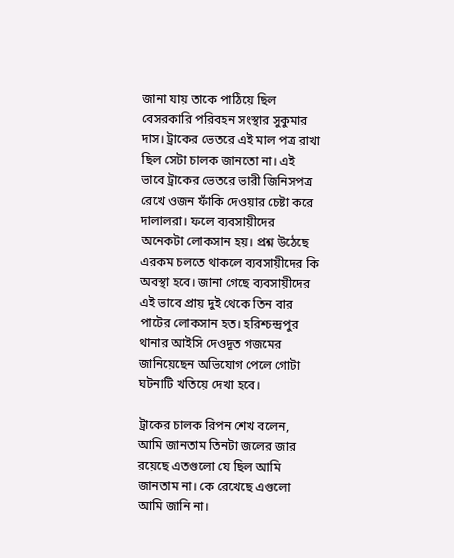জানা যায় তাকে পাঠিয়ে ছিল বেসরকারি পরিবহন সংস্থার সুকুমার দাস। ট্রাকের ভেতরে এই মাল পত্র রাখা ছিল সেটা চালক জানতো না। এই ভাবে ট্রাকের ভেতরে ভারী জিনিসপত্র রেখে ওজন ফাঁকি দেওয়ার চেষ্টা করে দালালরা। ফলে ব্যবসায়ীদের অনেকটা লোকসান হয়। প্রশ্ন উঠেছে এরকম চলতে থাকলে ব্যবসায়ীদের কি অবস্থা হবে। জানা গেছে ব্যবসায়ীদের এই ভাবে প্রায় দুই থেকে তিন বার পাটের লোকসান হত। হরিশ্চন্দ্রপুর থানার আইসি দেওদূত গজমের জানিয়েছেন অভিযোগ পেলে গোটা ঘটনাটি খতিয়ে দেখা হবে।

ট্রাকের চালক রিপন শেখ বলেন, আমি জানতাম তিনটা জলের জার রয়েছে এতগুলো যে ছিল আমি জানতাম না। কে রেখেছে এগুলো আমি জানি না।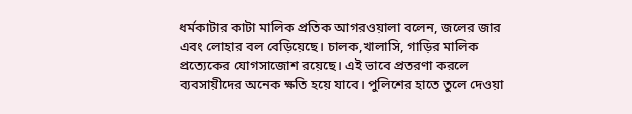ধর্মকাটার কাটা মালিক প্রতিক আগরওয়ালা বলেন, জলের জার এবং লোহার বল বেড়িয়েছে। চালক,খালাসি, গাড়ির মালিক প্রত্যেকের যোগসাজোশ রয়েছে। এই ভাবে প্রতরণা করলে ব্যবসায়ীদের অনেক ক্ষতি হয়ে যাবে। পুলিশের হাতে তুলে দেওয়া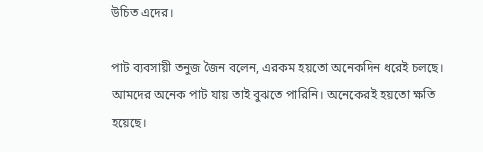উচিত এদের।

পাট ব্যবসায়ী তনুজ জৈন বলেন, এরকম হয়তো অনেকদিন ধরেই চলছে। আমদের অনেক পাট যায় তাই বুঝতে পারিনি। অনেকেরই হয়তো ক্ষতি হয়েছে।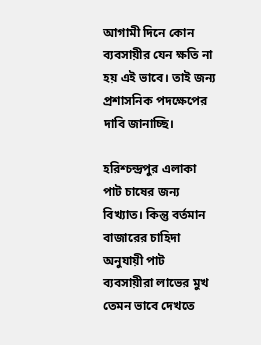আগামী দিনে কোন ব্যবসায়ীর যেন ক্ষতি না হয় এই ভাবে। তাই জন্য প্রশাসনিক পদক্ষেপের দাবি জানাচ্ছি।

হরিশ্চন্দ্রপুর এলাকা পাট চাষের জন্য বিখ্যাত। কিন্তু বর্তমান বাজারের চাহিদা অনুযায়ী পাট ব্যবসায়ীরা লাভের মুখ তেমন ভাবে দেখতে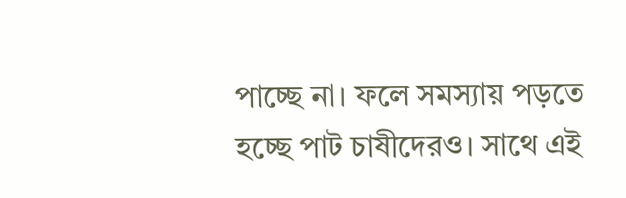পাচ্ছে না। ফলে সমস্যায় পড়তে হচ্ছে পাট চাষীদেরও। সাথে এই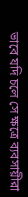ভাবে যদি চলে সে ক্ষত্রে ব্যবসায়ীরা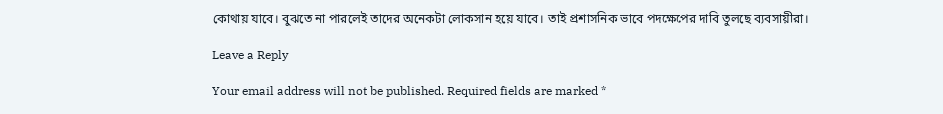কোথায় যাবে। বুঝতে না পারলেই তাদের অনেকটা লোকসান হয়ে যাবে। তাই প্রশাসনিক ভাবে পদক্ষেপের দাবি তুলছে ব্যবসায়ীরা।

Leave a Reply

Your email address will not be published. Required fields are marked *